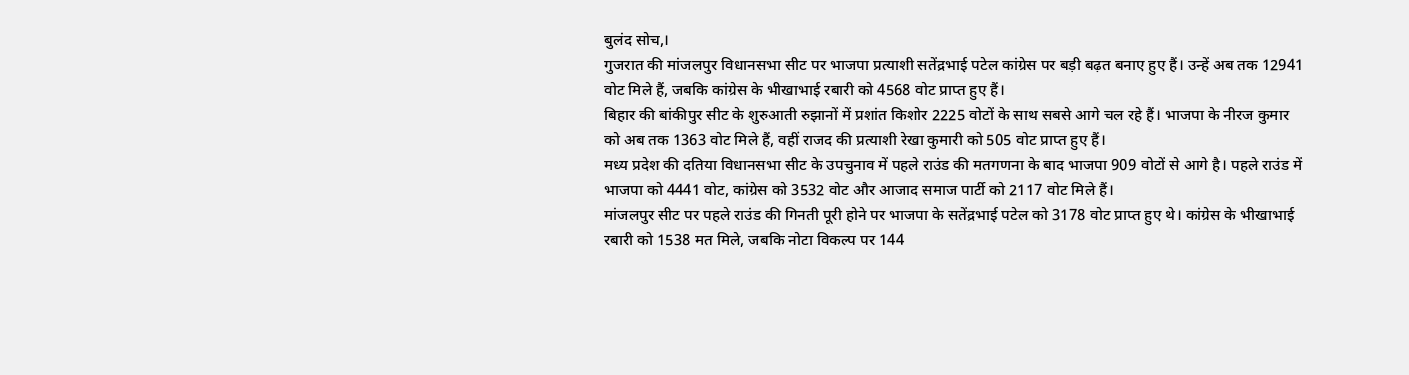बुलंद सोच,।
गुजरात की मांजलपुर विधानसभा सीट पर भाजपा प्रत्याशी सतेंद्रभाई पटेल कांग्रेस पर बड़ी बढ़त बनाए हुए हैं। उन्हें अब तक 12941 वोट मिले हैं, जबकि कांग्रेस के भीखाभाई रबारी को 4568 वोट प्राप्त हुए हैं।
बिहार की बांकीपुर सीट के शुरुआती रुझानों में प्रशांत किशोर 2225 वोटों के साथ सबसे आगे चल रहे हैं। भाजपा के नीरज कुमार को अब तक 1363 वोट मिले हैं, वहीं राजद की प्रत्याशी रेखा कुमारी को 505 वोट प्राप्त हुए हैं।
मध्य प्रदेश की दतिया विधानसभा सीट के उपचुनाव में पहले राउंड की मतगणना के बाद भाजपा 909 वोटों से आगे है। पहले राउंड में भाजपा को 4441 वोट, कांग्रेस को 3532 वोट और आजाद समाज पार्टी को 2117 वोट मिले हैं।
मांजलपुर सीट पर पहले राउंड की गिनती पूरी होने पर भाजपा के सतेंद्रभाई पटेल को 3178 वोट प्राप्त हुए थे। कांग्रेस के भीखाभाई रबारी को 1538 मत मिले, जबकि नोटा विकल्प पर 144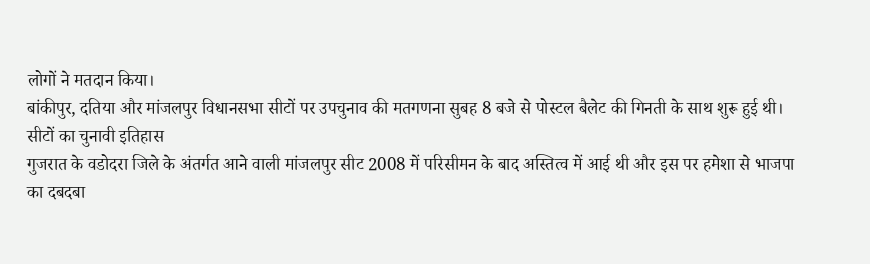लोगों ने मतदान किया।
बांकीपुर, दतिया और मांजलपुर विधानसभा सीटों पर उपचुनाव की मतगणना सुबह 8 बजे से पोस्टल बैलेट की गिनती के साथ शुरू हुई थी।
सीटों का चुनावी इतिहास
गुजरात के वडोदरा जिले के अंतर्गत आने वाली मांजलपुर सीट 2008 में परिसीमन के बाद अस्तित्व में आई थी और इस पर हमेशा से भाजपा का दबदबा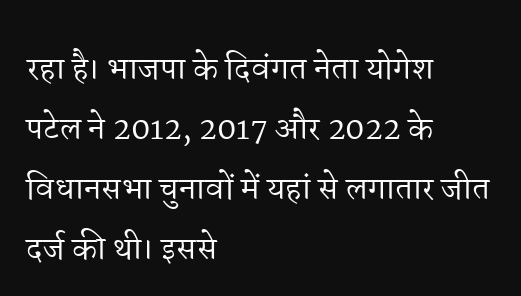रहा है। भाजपा के दिवंगत नेता योगेश पटेल ने 2012, 2017 और 2022 के विधानसभा चुनावों में यहां से लगातार जीत दर्ज की थी। इससे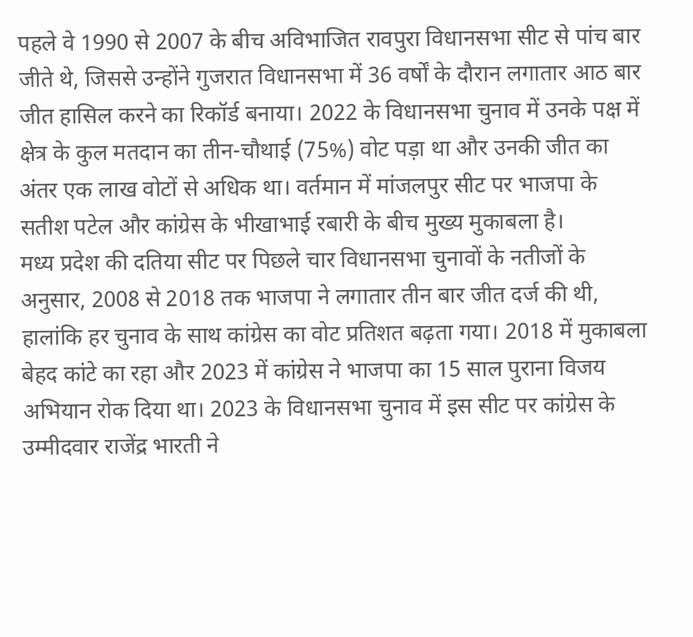पहले वे 1990 से 2007 के बीच अविभाजित रावपुरा विधानसभा सीट से पांच बार जीते थे, जिससे उन्होंने गुजरात विधानसभा में 36 वर्षों के दौरान लगातार आठ बार जीत हासिल करने का रिकॉर्ड बनाया। 2022 के विधानसभा चुनाव में उनके पक्ष में क्षेत्र के कुल मतदान का तीन-चौथाई (75%) वोट पड़ा था और उनकी जीत का अंतर एक लाख वोटों से अधिक था। वर्तमान में मांजलपुर सीट पर भाजपा के सतीश पटेल और कांग्रेस के भीखाभाई रबारी के बीच मुख्य मुकाबला है।
मध्य प्रदेश की दतिया सीट पर पिछले चार विधानसभा चुनावों के नतीजों के अनुसार, 2008 से 2018 तक भाजपा ने लगातार तीन बार जीत दर्ज की थी, हालांकि हर चुनाव के साथ कांग्रेस का वोट प्रतिशत बढ़ता गया। 2018 में मुकाबला बेहद कांटे का रहा और 2023 में कांग्रेस ने भाजपा का 15 साल पुराना विजय अभियान रोक दिया था। 2023 के विधानसभा चुनाव में इस सीट पर कांग्रेस के उम्मीदवार राजेंद्र भारती ने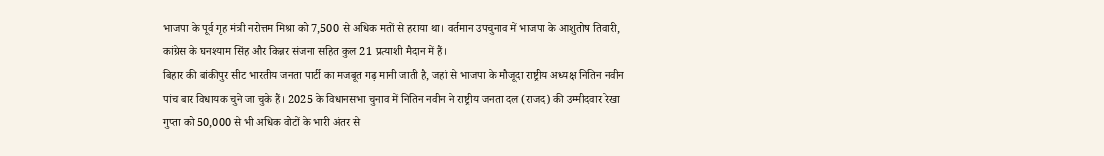भाजपा के पूर्व गृह मंत्री नरोत्तम मिश्रा को 7,500 से अधिक मतों से हराया था। वर्तमान उपचुनाव में भाजपा के आशुतोष तिवारी, कांग्रेस के घनश्याम सिंह और किन्नर संजना सहित कुल 21 प्रत्याशी मैदान में हैं।
बिहार की बांकीपुर सीट भारतीय जनता पार्टी का मजबूत गढ़ मानी जाती है, जहां से भाजपा के मौजूदा राष्ट्रीय अध्यक्ष नितिन नवीन पांच बार विधायक चुने जा चुके हैं। 2025 के विधानसभा चुनाव में नितिन नवीन ने राष्ट्रीय जनता दल (राजद) की उम्मीदवार रेखा गुप्ता को 50,000 से भी अधिक वोटों के भारी अंतर से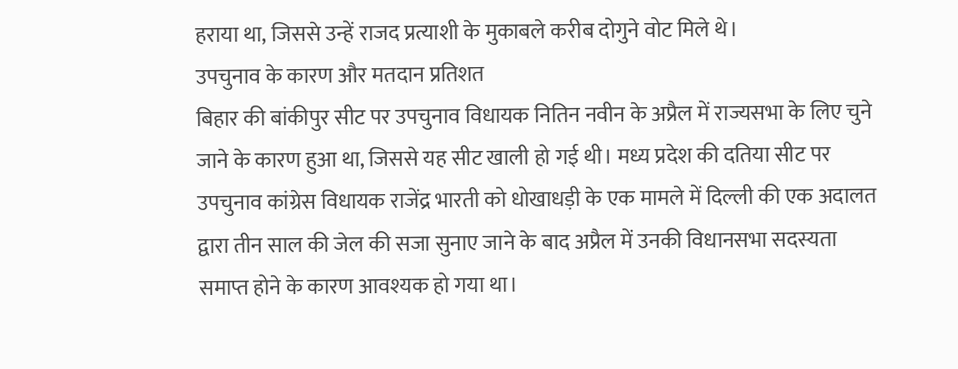हराया था, जिससे उन्हें राजद प्रत्याशी के मुकाबले करीब दोगुने वोट मिले थे।
उपचुनाव के कारण और मतदान प्रतिशत
बिहार की बांकीपुर सीट पर उपचुनाव विधायक नितिन नवीन के अप्रैल में राज्यसभा के लिए चुने जाने के कारण हुआ था, जिससे यह सीट खाली हो गई थी। मध्य प्रदेश की दतिया सीट पर उपचुनाव कांग्रेस विधायक राजेंद्र भारती को धोखाधड़ी के एक मामले में दिल्ली की एक अदालत द्वारा तीन साल की जेल की सजा सुनाए जाने के बाद अप्रैल में उनकी विधानसभा सदस्यता समाप्त होने के कारण आवश्यक हो गया था।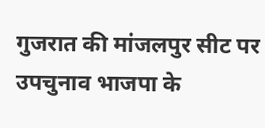गुजरात की मांजलपुर सीट पर उपचुनाव भाजपा के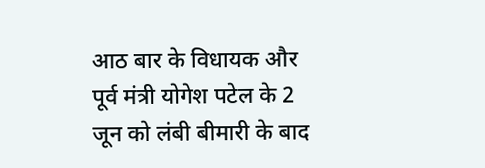आठ बार के विधायक और पूर्व मंत्री योगेश पटेल के 2 जून को लंबी बीमारी के बाद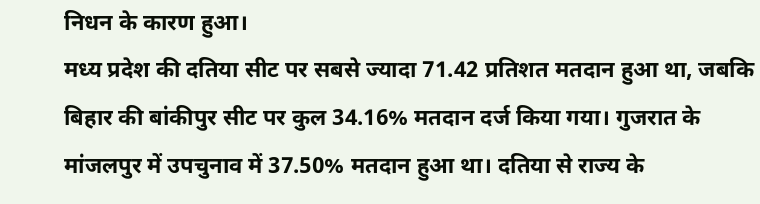निधन के कारण हुआ।
मध्य प्रदेश की दतिया सीट पर सबसे ज्यादा 71.42 प्रतिशत मतदान हुआ था, जबकि बिहार की बांकीपुर सीट पर कुल 34.16% मतदान दर्ज किया गया। गुजरात के मांजलपुर में उपचुनाव में 37.50% मतदान हुआ था। दतिया से राज्य के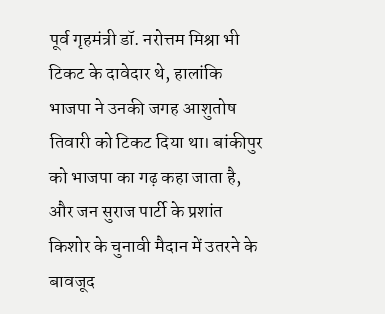पूर्व गृहमंत्री डॉ. नरोत्तम मिश्रा भी टिकट के दावेदार थे, हालांकि भाजपा ने उनकी जगह आशुतोष तिवारी को टिकट दिया था। बांकीपुर को भाजपा का गढ़ कहा जाता है, और जन सुराज पार्टी के प्रशांत किशोर के चुनावी मैदान में उतरने के बावजूद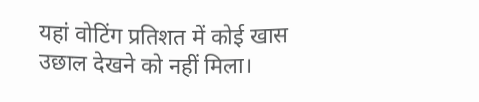यहां वोटिंग प्रतिशत में कोई खास उछाल देखने को नहीं मिला।